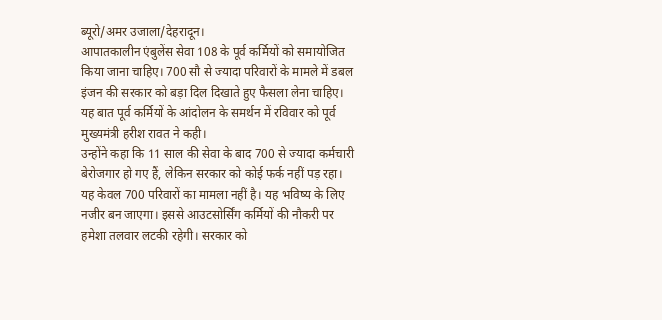ब्यूरो/अमर उजाला/देहरादून।
आपातकालीन एंबुलेंस सेवा 108 के पूर्व कर्मियों को समायोजित किया जाना चाहिए। 700 सौ से ज्यादा परिवारों के मामले में डबल इंजन की सरकार को बड़ा दिल दिखाते हुए फैसला लेना चाहिए। यह बात पूर्व कर्मियों के आंदोलन के समर्थन में रविवार को पूर्व मुख्यमंत्री हरीश रावत ने कही।
उन्होंने कहा कि 11 साल की सेवा के बाद 700 से ज्यादा कर्मचारी बेरोजगार हो गए हैं, लेकिन सरकार को कोई फर्क नहीं पड़ रहा। यह केवल 700 परिवारों का मामला नहीं है। यह भविष्य के लिए नजीर बन जाएगा। इससे आउटसोर्सिंग कर्मियों की नौकरी पर हमेशा तलवार लटकी रहेगी। सरकार को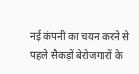नई कंपनी का चयन करने से पहले सैकड़ों बेरोजगारों के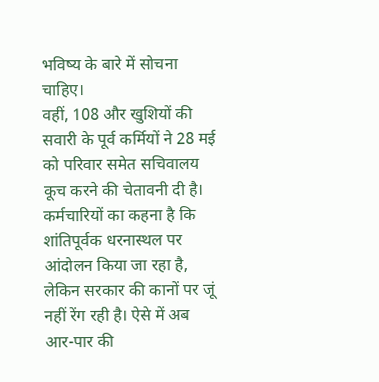भविष्य के बारे में सोचना चाहिए।
वहीं, 108 और खुशियों की सवारी के पूर्व कर्मियों ने 28 मई को परिवार समेत सचिवालय कूच करने की चेतावनी दी है। कर्मचारियों का कहना है कि शांतिपूर्वक धरनास्थल पर आंदोलन किया जा रहा है, लेकिन सरकार की कानों पर जूं नहीं रेंग रही है। ऐसे में अब आर-पार की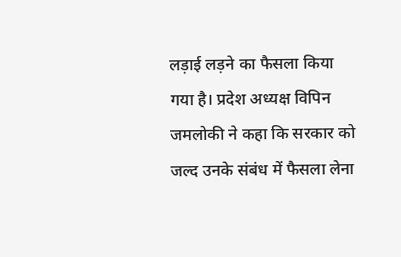लड़ाई लड़ने का फैसला किया गया है। प्रदेश अध्यक्ष विपिन जमलोकी ने कहा कि सरकार को जल्द उनके संबंध में फैसला लेना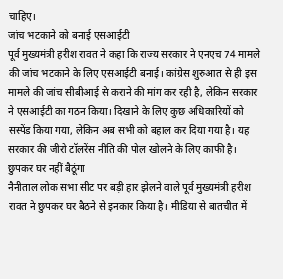चाहिए।
जांच भटकाने को बनाई एसआईटी
पूर्व मुख्यमंत्री हरीश रावत ने कहा कि राज्य सरकार ने एनएच 74 मामले की जांच भटकाने के लिए एसआईटी बनाई। कांग्रेस शुरुआत से ही इस मामले की जांच सीबीआई से कराने की मांग कर रही है, लेकिन सरकार ने एसआईटी का गठन किया। दिखाने के लिए कुछ अधिकारियों को सस्पेंड किया गया, लेकिन अब सभी को बहाल कर दिया गया है। यह सरकार की जीरो टॉलरेंस नीति की पोल खोलने के लिए काफी है।
छुपकर घर नहीं बैठूंगा
नैनीताल लोक सभा सीट पर बड़ी हार झेलने वाले पूर्व मुख्यमंत्री हरीश रावत ने छुपकर घर बैठने से इनकार किया है। मीडिया से बातचीत में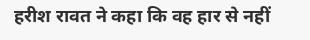हरीश रावत ने कहा कि वह हार से नहीं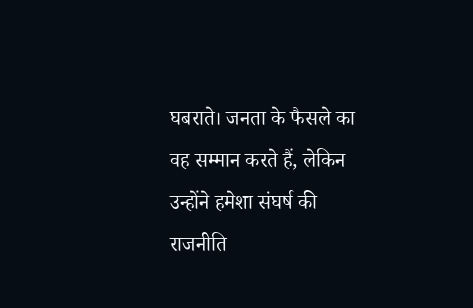घबराते। जनता के फैसले का वह सम्मान करते हैं, लेकिन उन्होंने हमेशा संघर्ष की राजनीति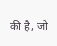की है, जो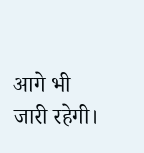आगे भी जारी रहेगी।